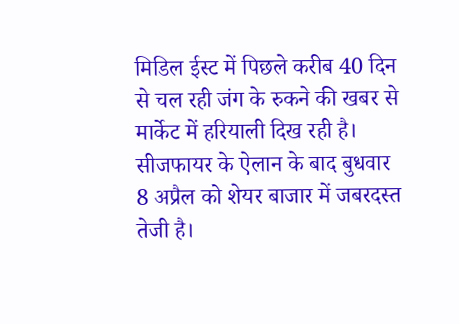मिडिल ईस्‍ट में पिछले करीब 40 दिन से चल रही जंग के रुकने की खबर से मार्केट में हरियाली दिख रही है। सीजफायर के ऐलान के बाद बुधवार 8 अप्रैल को शेयर बाजार में जबरदस्त तेजी है।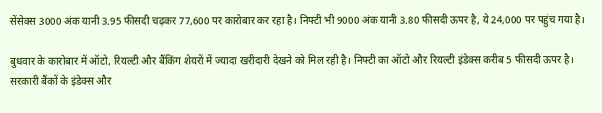सेंसेक्स 3000 अंक यानी 3.95 फीसदी चढ़कर 77,600 पर कारोबार कर रहा है। निफ्टी भी 9000 अंक यानी 3.80 फीसदी ऊपर है, ये 24,000 पर पहुंच गया है।

बुधवार के कारोबार में ऑटो, रियल्टी और बैंकिंग शेयरों में ज्यादा खरीदारी देखने को मिल रही है। निफ्टी का ऑटो और रियल्टी इंडेक्स करीब 5 फीसदी ऊपर है। सरकारी बैंकों के इंडेक्स और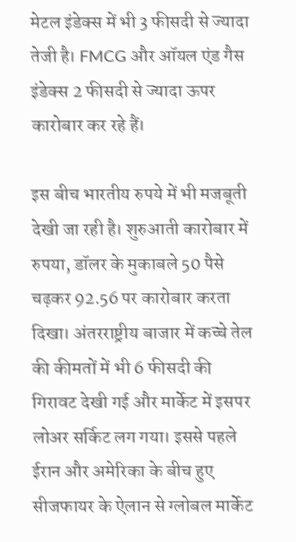मेटल इंडेक्स में भी 3 फीसदी से ज्यादा तेजी है। FMCG और ऑयल एंड गैस इंडेक्स 2 फीसदी से ज्यादा ऊपर कारोबार कर रहे हैं।

इस बीच भारतीय रुपये में भी मजबूती देखी जा रही है। शुरुआती कारोबार में रुपया, डॉलर के मुकाबले 50 पैसे चढ़कर 92.56 पर कारोबार करता दिखा। अंतरराष्ट्रीय बाजार में कच्‍चे तेल की कीमतों में भी 6 फीसदी की गिरावट देखी गई और मार्केट में इसपर लोअर सर्किट लग गया। इससे पहले ईरान और अमेरिका के बीच हुए सीजफायर के ऐलान से ग्‍लोबल मार्केट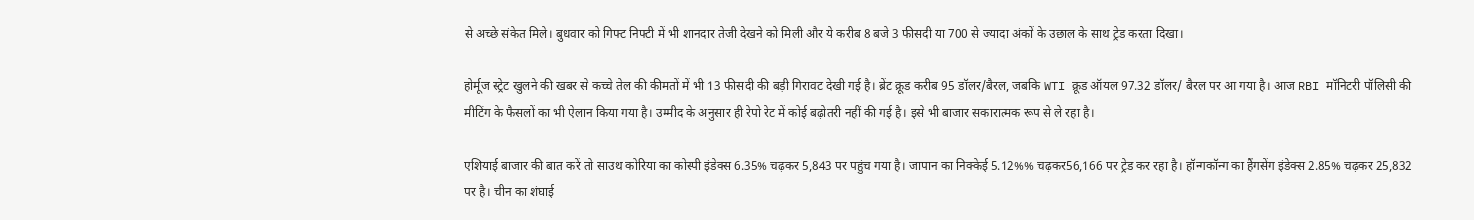से अच्‍छे संकेत मिले। बुधवार को गिफ्ट निफ्टी में भी शानदार तेजी देखने को मिली और ये करीब 8 बजे 3 फीसदी या 700 से ज्‍यादा अंकों के उछाल के साथ ट्रेड करता दिखा।

होर्मूज स्‍ट्रेट खुलने की खबर से कच्‍चे तेल की कीमतों में भी 13 फीसदी की बड़ी गिरावट देखी गई है। ब्रेंट क्रूड करीब 95 डॉलर/बैरल, जबकि WTI क्रूड ऑयल 97.32 डॉलर/ बैरल पर आ गया है। आज RBI मॉनिटरी पॉलिसी की मीटिंग के फैसलों का भी ऐलान किया गया है। उम्‍मीद के अनुसार ही रेपो रेट में कोई बढ़ोतरी नहीं की गई है। इसे भी बाजार सकारात्‍मक रूप से ले रहा है।

एशियाई बाजार की बात करें तो साउथ कोरिया का कोस्पी इंडेक्स 6.35% चढ़कर 5,843 पर पहुंच गया है। जापान का निक्केई 5.12%% चढ़कर56,166 पर ट्रेड कर रहा है। हॉन्गकॉन्ग का हैंगसेंग इंडेक्स 2.85% चढ़कर 25,832 पर है। चीन का शंघाई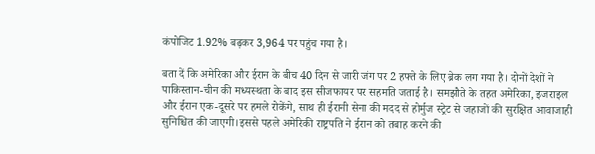कंपोजिट 1.92% बढ़कर 3,964 पर पहुंच गया है।

बता दें कि अमेरिका और ईरान के बीच 40 दिन से जारी जंग पर 2 हफ्ते के लिए ब्रेक लग गया है। दोनों देशों ने पाकिस्तान-चीन की मध्यस्थता के बाद इस सीजफायर पर सहमति जताई है। समझौते के तहत अमेरिका, इजराइल और ईरान एक-दूसरे पर हमले रोकेंगे, साथ ही ईरानी सेना की मदद से होर्मुज स्ट्रेट से जहाजों की सुरक्षित आवाजाही सुनिश्चित की जाएगी।इससे पहले अमेरिकी राष्ट्रपति ने ईरान को तबाह करने की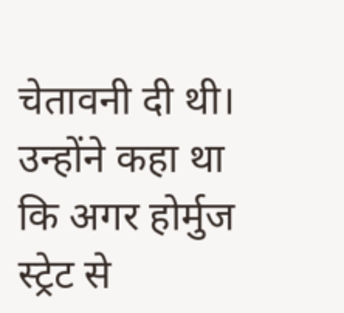चेतावनी दी थी। उन्होंने कहा था कि अगर होर्मुज स्ट्रेट से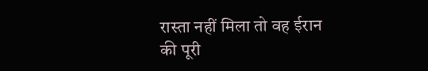रास्ता नहीं मिला तो वह ईरान की पूरी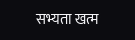सभ्यता खत्म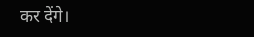कर देंगे।